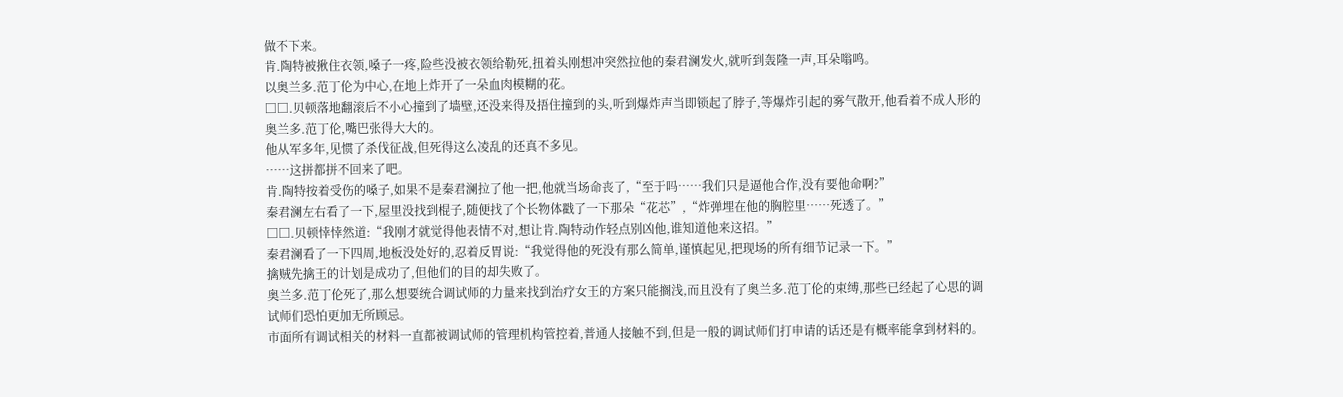做不下来。
肯.陶特被揪住衣领,嗓子一疼,险些没被衣领给勒死,扭着头刚想冲突然拉他的秦君澜发火,就听到轰隆一声,耳朵嗡鸣。
以奥兰多.范丁伦为中心,在地上炸开了一朵血肉模糊的花。
□□.贝顿落地翻滚后不小心撞到了墙壁,还没来得及捂住撞到的头,听到爆炸声当即锁起了脖子,等爆炸引起的雾气散开,他看着不成人形的奥兰多.范丁伦,嘴巴张得大大的。
他从军多年,见惯了杀伐征战,但死得这么凌乱的还真不多见。
……这拼都拼不回来了吧。
肯.陶特按着受伤的嗓子,如果不是秦君澜拉了他一把,他就当场命丧了,“至于吗……我们只是逼他合作,没有要他命啊?”
秦君澜左右看了一下,屋里没找到棍子,随便找了个长物体戳了一下那朵“花芯”,“炸弹埋在他的胸腔里……死透了。”
□□.贝顿悻悻然道:“我刚才就觉得他表情不对,想让肯.陶特动作轻点别凶他,谁知道他来这招。”
秦君澜看了一下四周,地板没处好的,忍着反胃说:“我觉得他的死没有那么简单,谨慎起见,把现场的所有细节记录一下。”
擒贼先擒王的计划是成功了,但他们的目的却失败了。
奥兰多.范丁伦死了,那么想要统合调试师的力量来找到治疗女王的方案只能搁浅,而且没有了奥兰多.范丁伦的束缚,那些已经起了心思的调试师们恐怕更加无所顾忌。
市面所有调试相关的材料一直都被调试师的管理机构管控着,普通人接触不到,但是一般的调试师们打申请的话还是有概率能拿到材料的。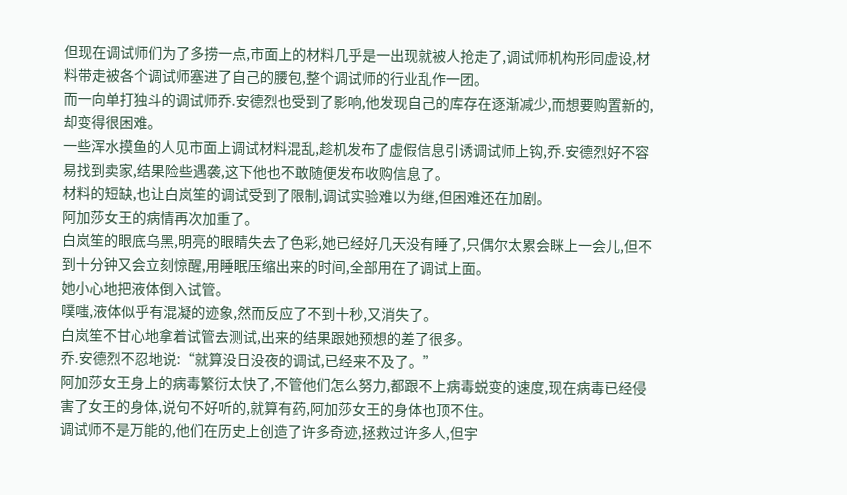但现在调试师们为了多捞一点,市面上的材料几乎是一出现就被人抢走了,调试师机构形同虚设,材料带走被各个调试师塞进了自己的腰包,整个调试师的行业乱作一团。
而一向单打独斗的调试师乔.安德烈也受到了影响,他发现自己的库存在逐渐减少,而想要购置新的,却变得很困难。
一些浑水摸鱼的人见市面上调试材料混乱,趁机发布了虚假信息引诱调试师上钩,乔.安德烈好不容易找到卖家,结果险些遇袭,这下他也不敢随便发布收购信息了。
材料的短缺,也让白岚笙的调试受到了限制,调试实验难以为继,但困难还在加剧。
阿加莎女王的病情再次加重了。
白岚笙的眼底乌黑,明亮的眼睛失去了色彩,她已经好几天没有睡了,只偶尔太累会眯上一会儿,但不到十分钟又会立刻惊醒,用睡眠压缩出来的时间,全部用在了调试上面。
她小心地把液体倒入试管。
噗嗤,液体似乎有混凝的迹象,然而反应了不到十秒,又消失了。
白岚笙不甘心地拿着试管去测试,出来的结果跟她预想的差了很多。
乔.安德烈不忍地说:“就算没日没夜的调试,已经来不及了。”
阿加莎女王身上的病毒繁衍太快了,不管他们怎么努力,都跟不上病毒蜕变的速度,现在病毒已经侵害了女王的身体,说句不好听的,就算有药,阿加莎女王的身体也顶不住。
调试师不是万能的,他们在历史上创造了许多奇迹,拯救过许多人,但宇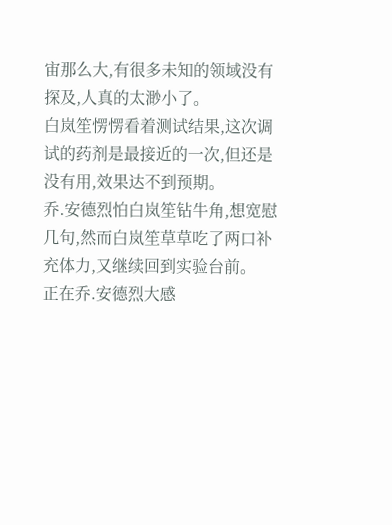宙那么大,有很多未知的领域没有探及,人真的太渺小了。
白岚笙愣愣看着测试结果,这次调试的药剂是最接近的一次,但还是没有用,效果达不到预期。
乔.安德烈怕白岚笙钻牛角,想宽慰几句,然而白岚笙草草吃了两口补充体力,又继续回到实验台前。
正在乔.安德烈大感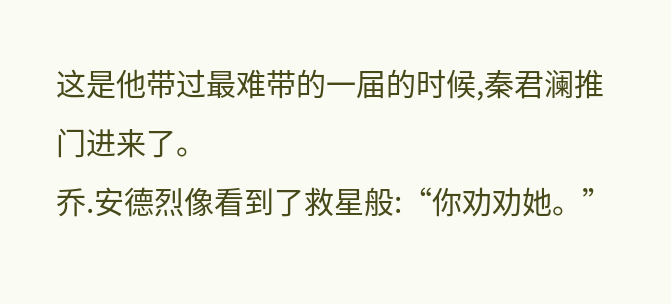这是他带过最难带的一届的时候,秦君澜推门进来了。
乔.安德烈像看到了救星般:“你劝劝她。”